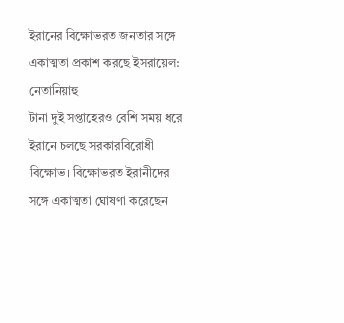ইরানের বিক্ষোভরত জনতার সঙ্গে একাত্মতা প্রকাশ করছে ইসরায়েল: নেতানিয়াহু
টানা দুই সপ্তাহেরও বেশি সময় ধরে ইরানে চলছে সরকারবিরোধী বিক্ষোভ। বিক্ষোভরত ইরানীদের সঙ্গে একাত্মতা ঘোষণা করেছেন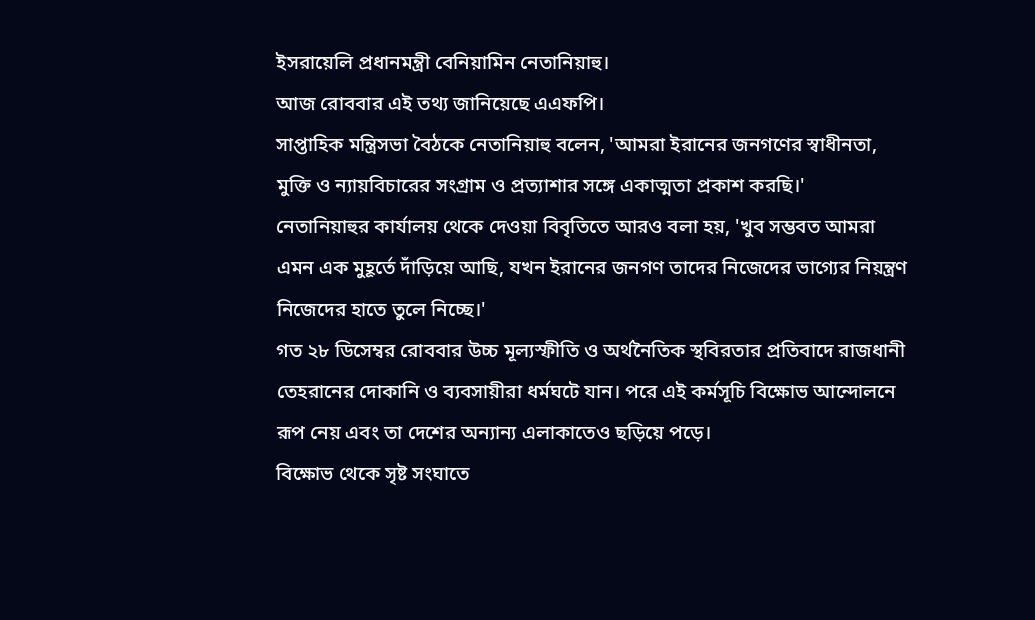ইসরায়েলি প্রধানমন্ত্রী বেনিয়ামিন নেতানিয়াহু।
আজ রোববার এই তথ্য জানিয়েছে এএফপি।
সাপ্তাহিক মন্ত্রিসভা বৈঠকে নেতানিয়াহু বলেন, 'আমরা ইরানের জনগণের স্বাধীনতা, মুক্তি ও ন্যায়বিচারের সংগ্রাম ও প্রত্যাশার সঙ্গে একাত্মতা প্রকাশ করছি।'
নেতানিয়াহুর কার্যালয় থেকে দেওয়া বিবৃতিতে আরও বলা হয়, 'খুব সম্ভবত আমরা এমন এক মুহূর্তে দাঁড়িয়ে আছি, যখন ইরানের জনগণ তাদের নিজেদের ভাগ্যের নিয়ন্ত্রণ নিজেদের হাতে তুলে নিচ্ছে।'
গত ২৮ ডিসেম্বর রোববার উচ্চ মূল্যস্ফীতি ও অর্থনৈতিক স্থবিরতার প্রতিবাদে রাজধানী তেহরানের দোকানি ও ব্যবসায়ীরা ধর্মঘটে যান। পরে এই কর্মসূচি বিক্ষোভ আন্দোলনে রূপ নেয় এবং তা দেশের অন্যান্য এলাকাতেও ছড়িয়ে পড়ে।
বিক্ষোভ থেকে সৃষ্ট সংঘাতে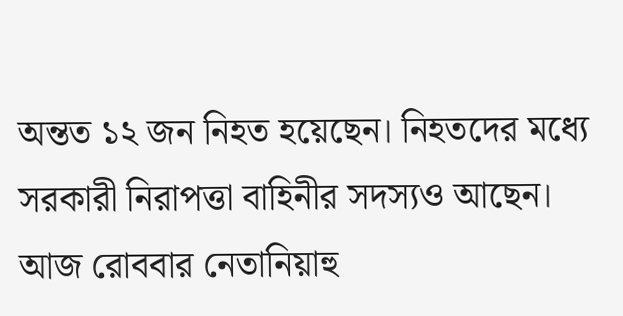অন্তত ১২ জন নিহত হয়েছেন। নিহতদের মধ্যে সরকারী নিরাপত্তা বাহিনীর সদস্যও আছেন।
আজ রোববার নেতানিয়াহু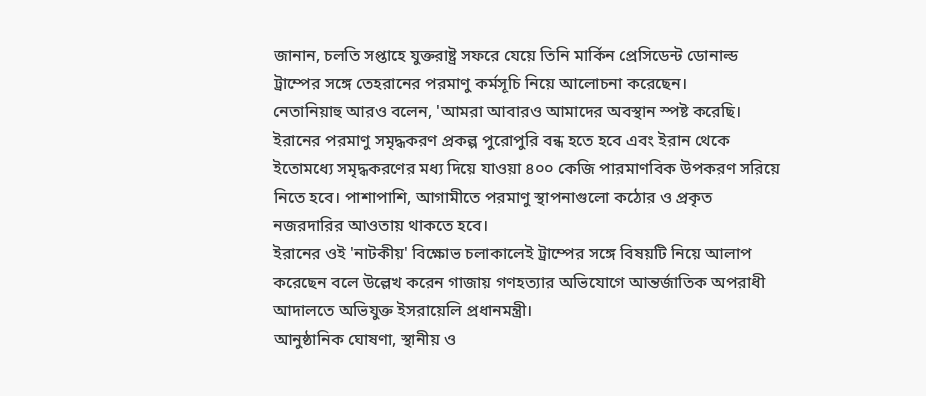জানান, চলতি সপ্তাহে যুক্তরাষ্ট্র সফরে যেয়ে তিনি মার্কিন প্রেসিডেন্ট ডোনাল্ড ট্রাম্পের সঙ্গে তেহরানের পরমাণু কর্মসূচি নিয়ে আলোচনা করেছেন।
নেতানিয়াহু আরও বলেন, 'আমরা আবারও আমাদের অবস্থান স্পষ্ট করেছি। ইরানের পরমাণু সমৃদ্ধকরণ প্রকল্প পুরোপুরি বন্ধ হতে হবে এবং ইরান থেকে ইতোমধ্যে সমৃদ্ধকরণের মধ্য দিয়ে যাওয়া ৪০০ কেজি পারমাণবিক উপকরণ সরিয়ে নিতে হবে। পাশাপাশি, আগামীতে পরমাণু স্থাপনাগুলো কঠোর ও প্রকৃত নজরদারির আওতায় থাকতে হবে।
ইরানের ওই 'নাটকীয়' বিক্ষোভ চলাকালেই ট্রাম্পের সঙ্গে বিষয়টি নিয়ে আলাপ করেছেন বলে উল্লেখ করেন গাজায় গণহত্যার অভিযোগে আন্তর্জাতিক অপরাধী আদালতে অভিযুক্ত ইসরায়েলি প্রধানমন্ত্রী।
আনুষ্ঠানিক ঘোষণা, স্থানীয় ও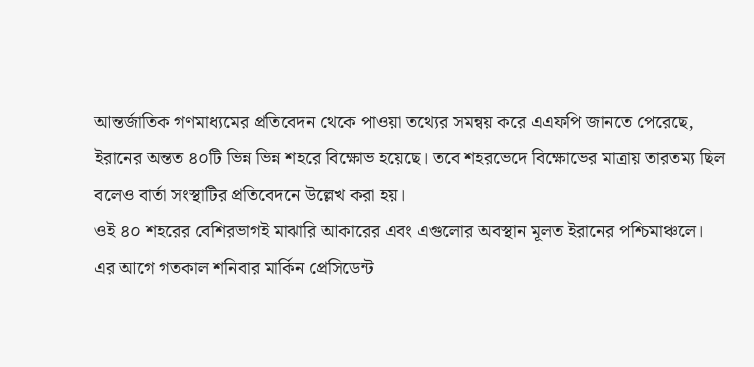আন্তর্জাতিক গণমাধ্যমের প্রতিবেদন থেকে পাওয়া তথ্যের সমন্বয় করে এএফপি জানতে পেরেছে, ইরানের অন্তত ৪০টি ভিন্ন ভিন্ন শহরে বিক্ষোভ হয়েছে। তবে শহরভেদে বিক্ষোভের মাত্রায় তারতম্য ছিল বলেও বার্তা সংস্থাটির প্রতিবেদনে উল্লেখ করা হয়।
ওই ৪০ শহরের বেশিরভাগই মাঝারি আকারের এবং এগুলোর অবস্থান মূলত ইরানের পশ্চিমাঞ্চলে।
এর আগে গতকাল শনিবার মার্কিন প্রেসিডেন্ট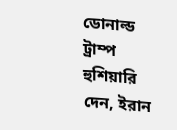ডোনাল্ড ট্রাম্প হুশিয়ারি দেন, ইরান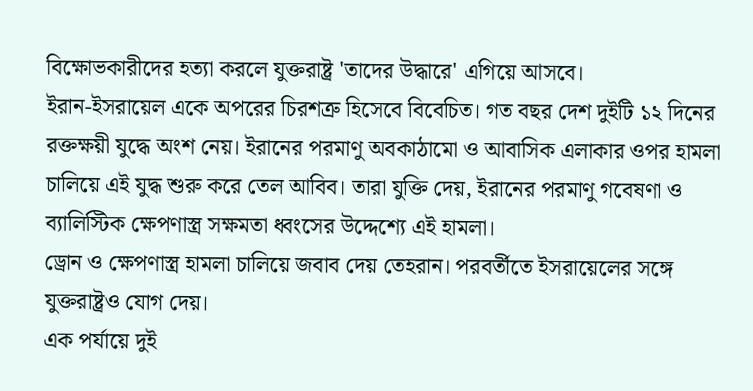বিক্ষোভকারীদের হত্যা করলে যুক্তরাষ্ট্র 'তাদের উদ্ধারে' এগিয়ে আসবে।
ইরান-ইসরায়েল একে অপরের চিরশত্রু হিসেবে বিবেচিত। গত বছর দেশ দুইটি ১২ দিনের রক্তক্ষয়ী যুদ্ধে অংশ নেয়। ইরানের পরমাণু অবকাঠামো ও আবাসিক এলাকার ওপর হামলা চালিয়ে এই যুদ্ধ শুরু করে তেল আবিব। তারা যুক্তি দেয়, ইরানের পরমাণু গবেষণা ও ব্যালিস্টিক ক্ষেপণাস্ত্র সক্ষমতা ধ্বংসের উদ্দেশ্যে এই হামলা।
ড্রোন ও ক্ষেপণাস্ত্র হামলা চালিয়ে জবাব দেয় তেহরান। পরবর্তীতে ইসরায়েলের সঙ্গে যুক্তরাষ্ট্রও যোগ দেয়।
এক পর্যায়ে দুই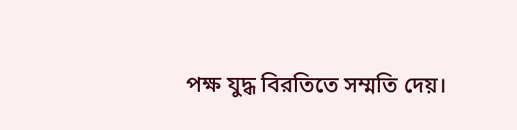পক্ষ যুদ্ধ বিরতিতে সম্মতি দেয়।